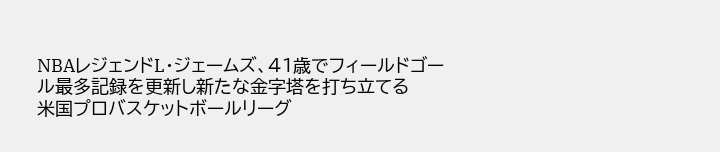NBAレジェンドL・ジェームズ、41歳でフィールドゴール最多記録を更新し新たな金字塔を打ち立てる
米国プロバスケットボールリーグ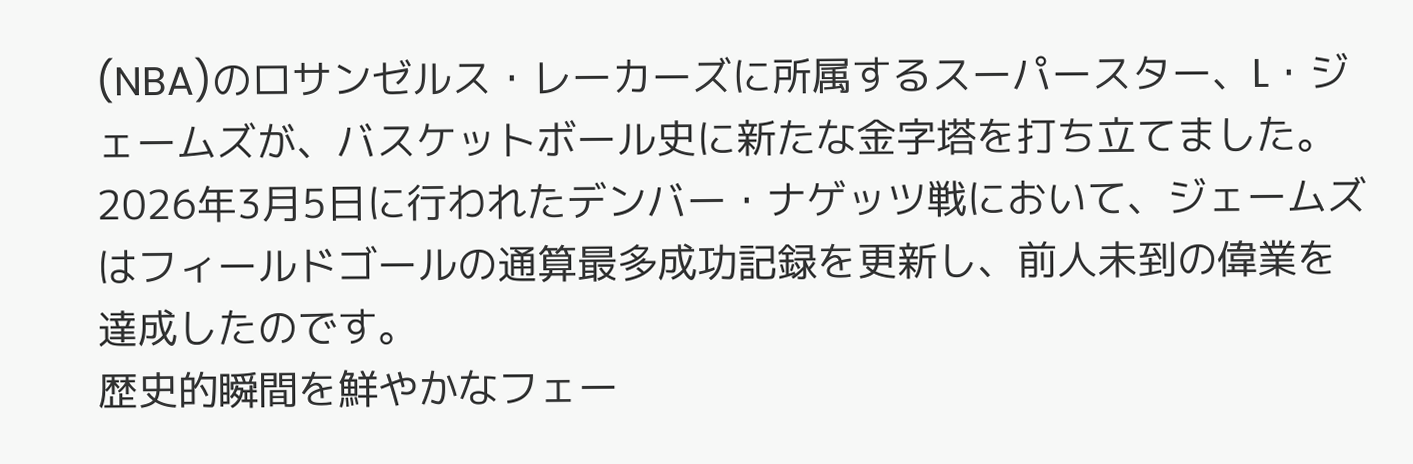(NBA)のロサンゼルス・レーカーズに所属するスーパースター、L・ジェームズが、バスケットボール史に新たな金字塔を打ち立てました。2026年3月5日に行われたデンバー・ナゲッツ戦において、ジェームズはフィールドゴールの通算最多成功記録を更新し、前人未到の偉業を達成したのです。
歴史的瞬間を鮮やかなフェー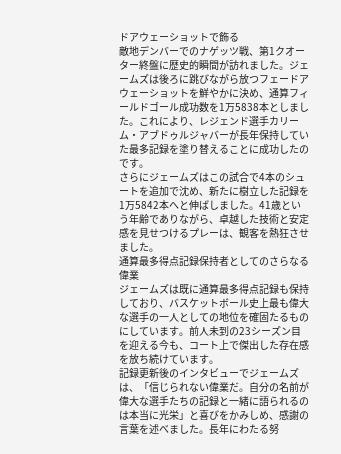ドアウェーショットで飾る
敵地デンバーでのナゲッツ戦、第1クオーター終盤に歴史的瞬間が訪れました。ジェームズは後ろに跳びながら放つフェードアウェーショットを鮮やかに決め、通算フィールドゴール成功数を1万5838本としました。これにより、レジェンド選手カリーム・アブドゥルジャバーが長年保持していた最多記録を塗り替えることに成功したのです。
さらにジェームズはこの試合で4本のシュートを追加で沈め、新たに樹立した記録を1万5842本へと伸ばしました。41歳という年齢でありながら、卓越した技術と安定感を見せつけるプレーは、観客を熱狂させました。
通算最多得点記録保持者としてのさらなる偉業
ジェームズは既に通算最多得点記録も保持しており、バスケットボール史上最も偉大な選手の一人としての地位を確固たるものにしています。前人未到の23シーズン目を迎える今も、コート上で傑出した存在感を放ち続けています。
記録更新後のインタビューでジェームズは、「信じられない偉業だ。自分の名前が偉大な選手たちの記録と一緒に語られるのは本当に光栄」と喜びをかみしめ、感謝の言葉を述べました。長年にわたる努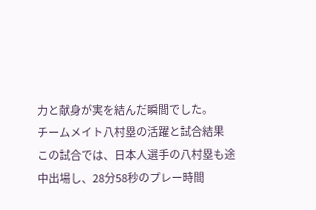力と献身が実を結んだ瞬間でした。
チームメイト八村塁の活躍と試合結果
この試合では、日本人選手の八村塁も途中出場し、28分58秒のプレー時間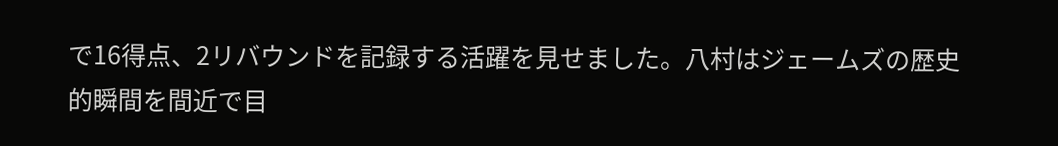で16得点、2リバウンドを記録する活躍を見せました。八村はジェームズの歴史的瞬間を間近で目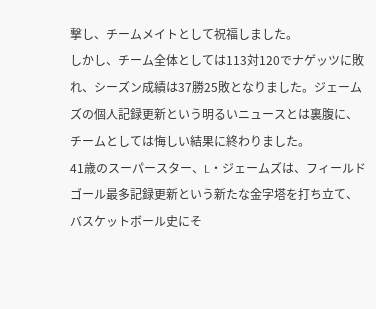撃し、チームメイトとして祝福しました。
しかし、チーム全体としては113対120でナゲッツに敗れ、シーズン成績は37勝25敗となりました。ジェームズの個人記録更新という明るいニュースとは裏腹に、チームとしては悔しい結果に終わりました。
41歳のスーパースター、L・ジェームズは、フィールドゴール最多記録更新という新たな金字塔を打ち立て、バスケットボール史にそ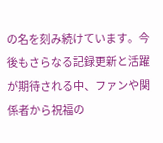の名を刻み続けています。今後もさらなる記録更新と活躍が期待される中、ファンや関係者から祝福の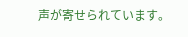声が寄せられています。